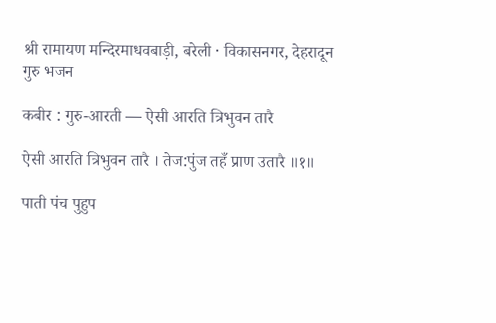श्री रामायण मन्दिरमाधवबाड़ी, बरेली · विकासनगर, देहरादून
गुरु भजन

कबीर : गुरु-आरती — ऐसी आरति त्रिभुवन तारै

ऐसी आरति त्रिभुवन तारै । तेज:पुंज तहँ प्राण उतारै ॥१॥

पाती पंच पुहुप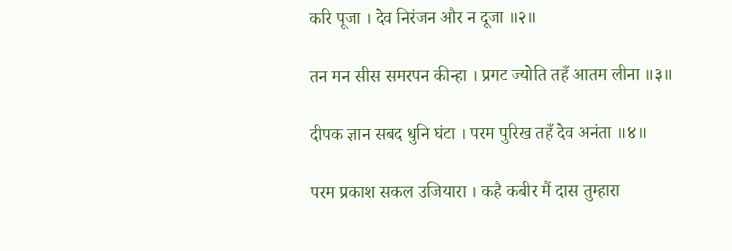करि पूजा । देव निरंजन और न दूजा ॥२॥

तन मन सीस समरपन कीन्हा । प्रगट ज्योति तहँ आतम लीना ॥३॥

दीपक ज्ञान सबद धुनि घंटा । परम पुरिख तहँ देव अनंता ॥४॥

परम प्रकाश सकल उजियारा । कहै कबीर मैं दास तुम्हारा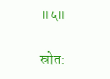॥५॥

स्रोत: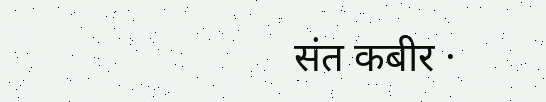संत कबीर ·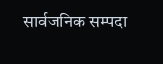सार्वजनिक सम्पदा